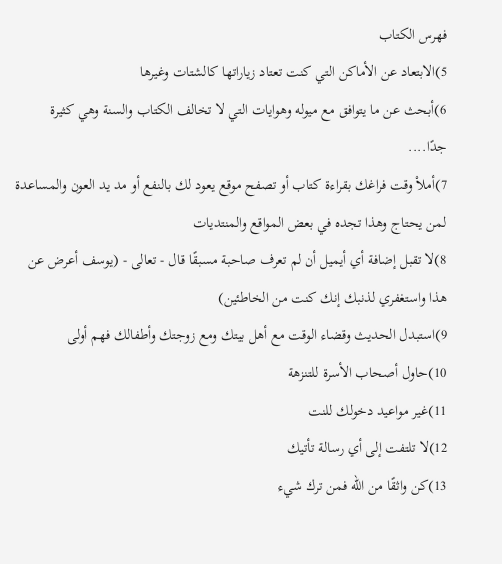فهرس الكتاب
5)الابتعاد عن الأماكن التي كنت تعتاد زياراتها كالشتات وغيرها
6)أبحث عن ما يتوافق مع ميوله وهوايات التي لا تخالف الكتاب والسنة وهي كثيرة جدًا....
7)أملاْ وقت فراغك بقراءة كتاب أو تصفح موقع يعود لك بالنفع أو مد يد العون والمساعدة لمن يحتاج وهذا تجده في بعض المواقع والمنتديات
8)لا تقبل إضافة أي أيميل أن لم تعرف صاحبة مسبقًا قال - تعالى - (يوسف أعرض عن هذا واستغفري لذنبك إنك كنت من الخاطئين)
9)استبدل الحديث وقضاء الوقت مع أهل بيتك ومع زوجتك وأطفالك فهم أولى
10)حاول أصحاب الأسرة للتنزهة
11)غير مواعيد دخولك للنت
12)لا تلتفت إلى أي رسالة تأتيك
13)كن واثقًا من الله فمن ترك شيء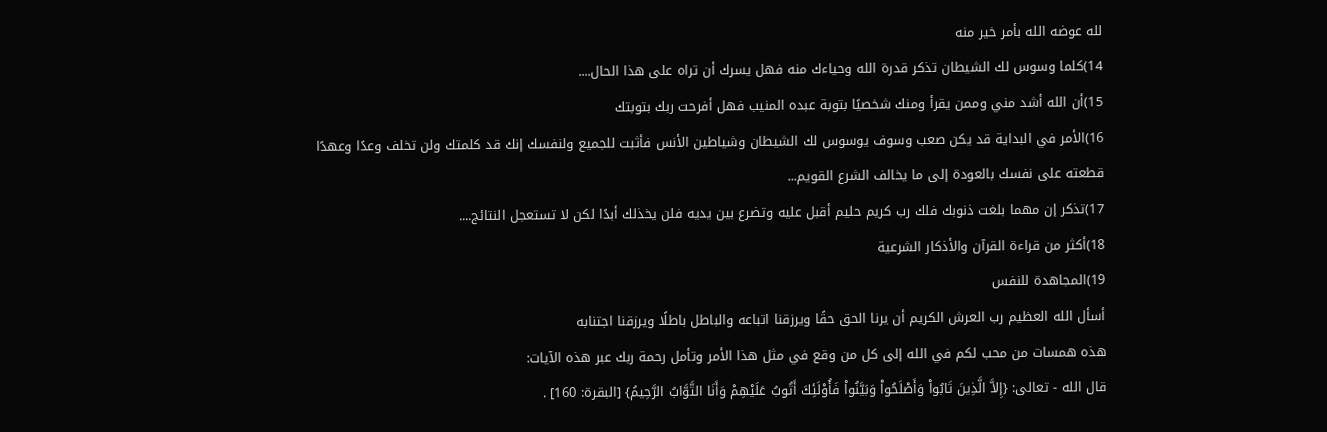لله عوضه الله بأمر خير منه
14)كلما وسوس لك الشيطان تذكر قدرة الله وحياءك منه فهل يسرك أن تراه على هذا الحال....
15)أن الله أشد مني وممن يقرأ ومنك شخصيًا بتوبة عبده المنيب فهل أفرحت ربك بتوبتك
16)الأمر في البداية قد يكن صعب وسوف يوسوس لك الشيطان وشياطين الأنس فأثبت للجميع ولنفسك إنك قد كلمتك ولن تخلف وعدًا وعهدًا قطعته على نفسك بالعودة إلى ما يخالف الشرع القويم...
17)تذكر إن مهما بلغت ذنوبك فلك رب كريم حليم أقبل عليه وتضرع بين يديه فلن يخذلك أبدًا لكن لا تستعجل النتائج....
18)أكثر من قراءة القرآن والأذكار الشرعية
19)المجاهدة للنفس
أسأل الله العظيم رب العرش الكريم أن يرنا الحق حقًا ويرزقنا اتباعه والباطل باطلًا ويرزقنا اجتنابه
هذه همسات من محب لكم في الله إلى كل من وقع في مثل هذا الأمر وتأمل رحمة ربك عبر هذه الآيات:
قال الله - تعالى: {إِلاَّ الَّذِينَ تَابُواْ وَأَصْلَحُواْ وَبَيَّنُواْ فَأُوْلَئِكَ أَتُوبُ عَلَيْهِمْ وَأَنَا التَّوَّابُ الرَّحِيمُ} [البقرة: 160] .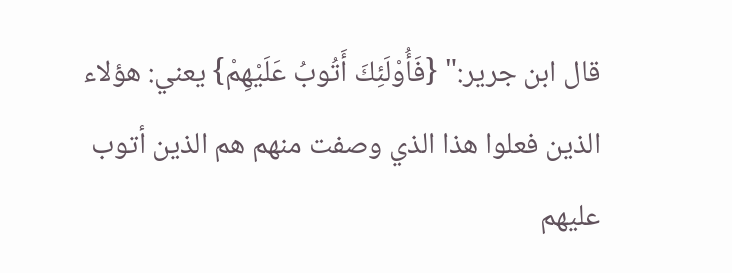قال ابن جرير:" {فَأُوْلَئِكَ أَتُوبُ عَلَيْهِمْ} يعني: هؤلاء الذين فعلوا هذا الذي وصفت منهم هم الذين أتوب عليهم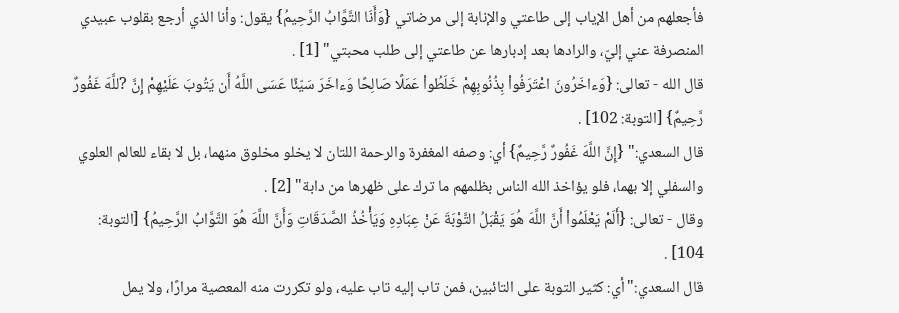فأجعلهم من أهل الإياب إلى طاعتي والإنابة إلى مرضاتي {وَأَنَا التَّوَّابُ الرَّحِيمُ} يقول: وأنا الذي أرجع بقلوب عبيدي المنصرفة عني إليّ، والرادها بعد إدبارها عن طاعتي إلى طلب محبتي" [1] .
قال الله - تعالى: {وَءاخَرُونَ اعْتَرَفُواْ بِذُنُوبِهِمْ خَلَطُواْ عَمَلًا صَالِحًا وَءاخَرَ سَيّئًا عَسَى اللَّهُ أَن يَتُوبَ عَلَيْهِمْ إِنَّ ?للَّهَ غَفُورٌ رَّحِيمٌ} [التوبة: 102] .
قال السعدي:" {إِنَّ اللَّهَ غَفُورٌ رَّحِيمٌ} أي: وصفه المغفرة والرحمة اللتان لا يخلو مخلوق منهما، بل لا بقاء للعالم العلوي والسفلي إلا بهما، فلو يؤاخذ الله الناس بظلمهم ما ترك على ظهرها من دابة" [2] .
وقال - تعالى: {أَلَمْ يَعْلَمُواْ أَنَّ اللَّهَ هُوَ يَقْبَلُ التَّوْبَةَ عَنْ عِبَادِهِ وَيَأْخُذُ الصَّدَقَاتِ وَأَنَّ اللَّهَ هُوَ التَّوَّابُ الرَّحِيمُ} [التوبة: 104] .
قال السعدي:"أي: كثير التوبة على التائبين، فمن تاب إليه تاب عليه، ولو تكررت منه المعصية مرارًا، ولا يمل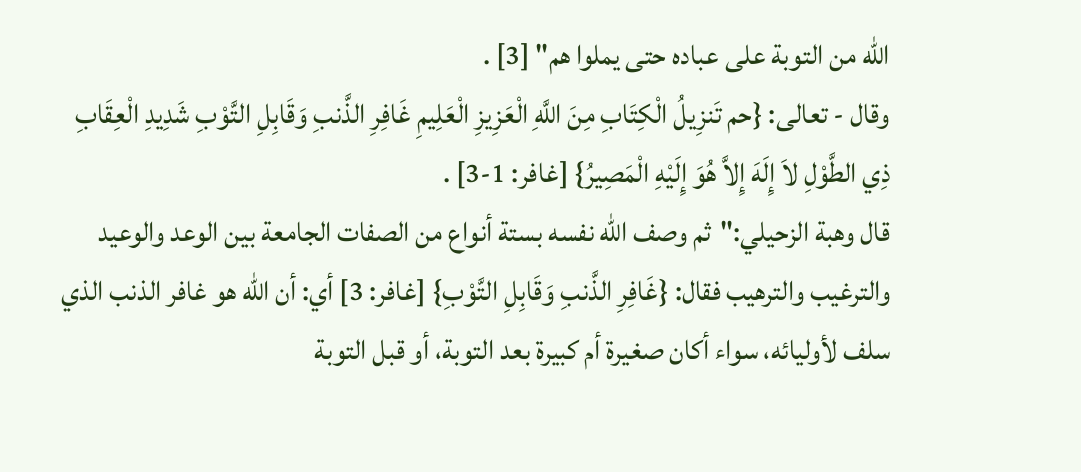الله من التوبة على عباده حتى يملوا هم" [3] .
وقال - تعالى: {حم تَنزِيلُ الْكِتَابِ مِنَ اللَّهِ الْعَزِيزِ الْعَلِيمِ غَافِرِ الذَّنبِ وَقَابِلِ التَّوْبِ شَدِيدِ الْعِقَابِ ذِي الطَّوْلِ لاَ إِلَهَ إِلاَّ هُوَ إِلَيْهِ الْمَصِيرُ} [غافر: 1-3] .
قال وهبة الزحيلي:"ثم وصف الله نفسه بستة أنواع من الصفات الجامعة بين الوعد والوعيد والترغيب والترهيب فقال: {غَافِرِ الذَّنبِ وَقَابِلِ التَّوْبِ} [غافر: 3] أي: أن الله هو غافر الذنب الذي سلف لأوليائه، سواء أكان صغيرة أم كبيرة بعد التوبة، أو قبل التوبة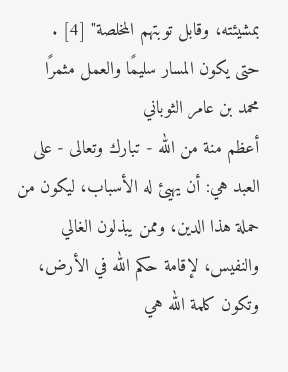بمشيئته، وقابل توبتهم المخلصة" [4] .
حتى يكون المسار سليمًا والعمل مثمرًا
محمد بن عامر الثوباني
أعظم منة من الله - تبارك وتعالى - على العبد هي: أن يهيئ له الأسباب، ليكون من حملة هذا الدين، وممن يبذلون الغالي والنفيس، لإقامة حكم الله في الأرض، وتكون كلمة الله هي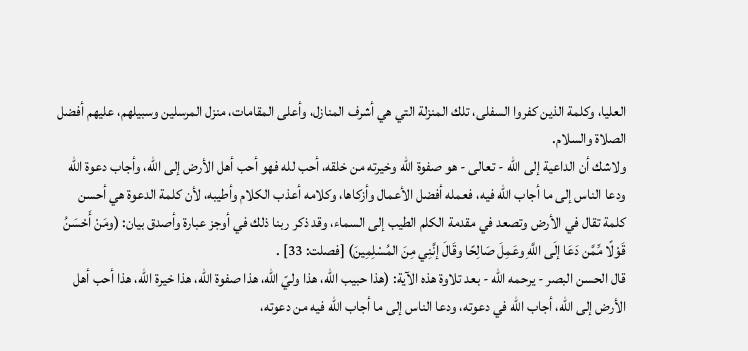العليا، وكلمة الذين كفروا السفلى، تلك المنزلة التي هي أشرف المنازل، وأعلى المقامات، منزل المرسلين وسبيلهم، عليهم أفضل الصلاة والسلام.
ولاشك أن الداعية إلى الله - تعالى - هو صفوة الله وخيرته من خلقه، أحب لله فهو أحب أهل الأرض إلى الله، وأجاب دعوة الله ودعا الناس إلى ما أجاب الله فيه، فعمله أفضل الأعمال وأزكاها، وكلامه أعذب الكلام وأطيبه، لأن كلمة الدعوة هي أحسن كلمة تقال في الأرض وتصعد في مقدمة الكلم الطيب إلى السماء، وقد ذكر ربنا ذلك في أوجز عبارة وأصدق بيان: (ومَنْ أَحْسَنُ قَوْلًا مِّمَّن دَعَا إلَى اللَّهِ وعَمِلَ صَالِحًا وقَالَ إنَّنِي مِنَ المُسْلِمِينَ) [فصلت: 33] .
قال الحسن البصر - يرحمه الله - بعد تلاوة هذه الآية: (هذا حبيب الله، هذا وليّ الله، هذا صفوة الله، هذا خيرة الله، هذا أحب أهل الأرض إلى الله، أجاب الله في دعوته، ودعا الناس إلى ما أجاب الله فيه من دعوته،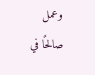وعمل صالحًا في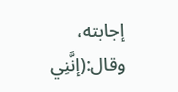إجابته، وقال:(إنَّنِي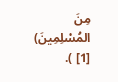مِنَ المُسْلِمِينَ) [1] ).